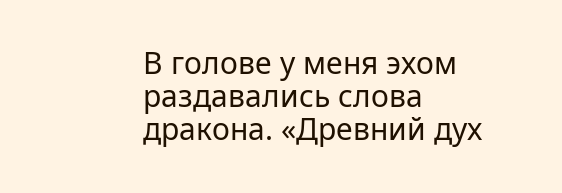В голове у меня эхом раздавались слова дракона. «Древний дух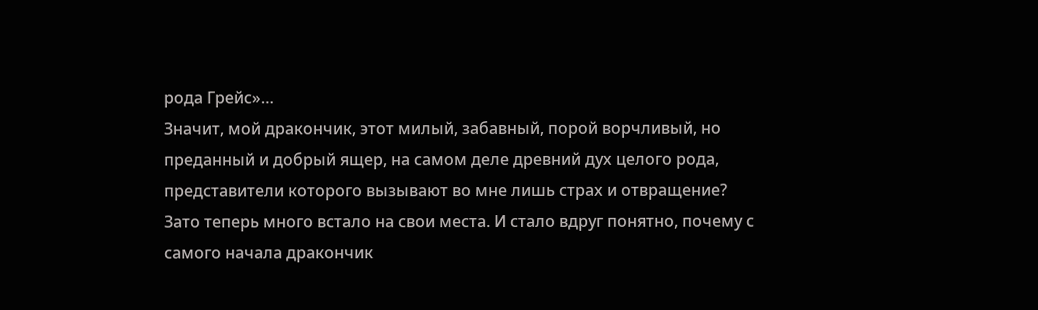рода Грейс»…
Значит, мой дракончик, этот милый, забавный, порой ворчливый, но преданный и добрый ящер, на самом деле древний дух целого рода, представители которого вызывают во мне лишь страх и отвращение?
Зато теперь много встало на свои места. И стало вдруг понятно, почему с самого начала дракончик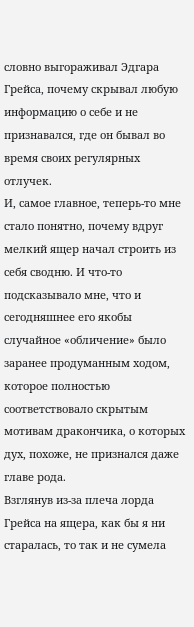словно выгораживал Эдгара Грейса, почему скрывал любую информацию о себе и не признавался, где он бывал во время своих регулярных отлучек.
И, самое главное, теперь-то мне стало понятно, почему вдруг мелкий ящер начал строить из себя сводню. И что-то подсказывало мне, что и сегодняшнее его якобы случайное «обличение» было заранее продуманным ходом, которое полностью соответствовало скрытым мотивам дракончика, о которых дух, похоже, не признался даже главе рода.
Взглянув из-за плеча лорда Грейса на ящера, как бы я ни старалась, то так и не сумела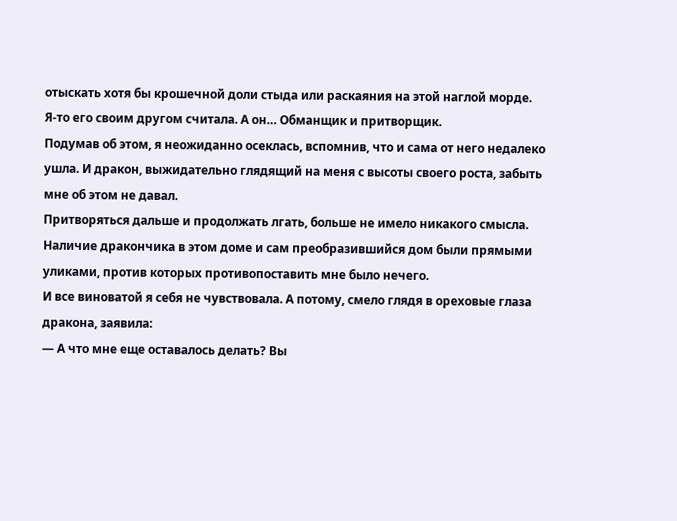отыскать хотя бы крошечной доли стыда или раскаяния на этой наглой морде.
Я-то его своим другом считала. А он… Обманщик и притворщик.
Подумав об этом, я неожиданно осеклась, вспомнив, что и сама от него недалеко ушла. И дракон, выжидательно глядящий на меня с высоты своего роста, забыть мне об этом не давал.
Притворяться дальше и продолжать лгать, больше не имело никакого смысла. Наличие дракончика в этом доме и сам преобразившийся дом были прямыми уликами, против которых противопоставить мне было нечего.
И все виноватой я себя не чувствовала. А потому, смело глядя в ореховые глаза дракона, заявила:
— А что мне еще оставалось делать? Вы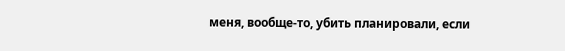меня, вообще-то, убить планировали, если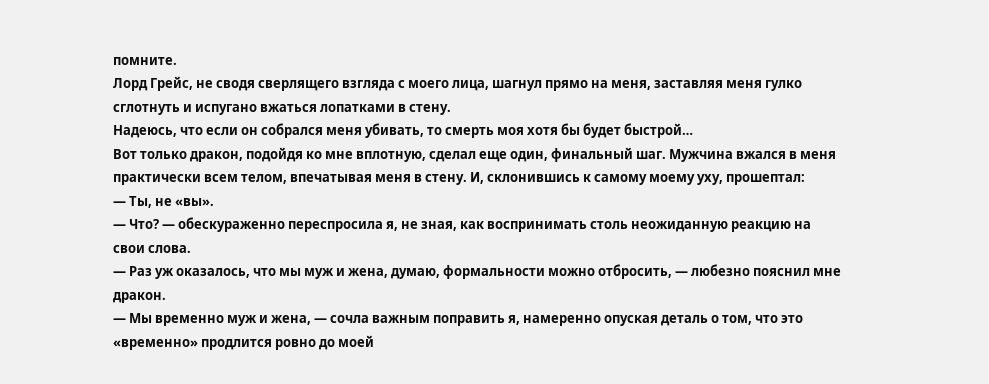помните.
Лорд Грейс, не сводя сверлящего взгляда с моего лица, шагнул прямо на меня, заставляя меня гулко сглотнуть и испугано вжаться лопатками в стену.
Надеюсь, что если он собрался меня убивать, то смерть моя хотя бы будет быстрой…
Вот только дракон, подойдя ко мне вплотную, сделал еще один, финальный шаг. Мужчина вжался в меня практически всем телом, впечатывая меня в стену. И, склонившись к самому моему уху, прошептал:
— Ты, не «вы».
— Что? — обескураженно переспросила я, не зная, как воспринимать столь неожиданную реакцию на свои слова.
— Раз уж оказалось, что мы муж и жена, думаю, формальности можно отбросить, — любезно пояснил мне дракон.
— Мы временно муж и жена, — сочла важным поправить я, намеренно опуская деталь о том, что это «временно» продлится ровно до моей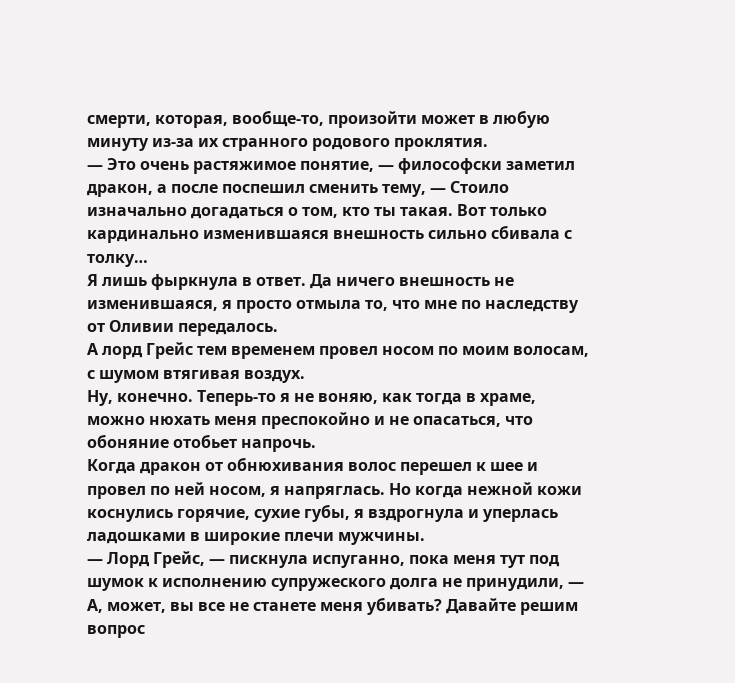смерти, которая, вообще-то, произойти может в любую минуту из-за их странного родового проклятия.
— Это очень растяжимое понятие, — философски заметил дракон, а после поспешил сменить тему, — Стоило изначально догадаться о том, кто ты такая. Вот только кардинально изменившаяся внешность сильно сбивала с толку…
Я лишь фыркнула в ответ. Да ничего внешность не изменившаяся, я просто отмыла то, что мне по наследству от Оливии передалось.
А лорд Грейс тем временем провел носом по моим волосам, с шумом втягивая воздух.
Ну, конечно. Теперь-то я не воняю, как тогда в храме, можно нюхать меня преспокойно и не опасаться, что обоняние отобьет напрочь.
Когда дракон от обнюхивания волос перешел к шее и провел по ней носом, я напряглась. Но когда нежной кожи коснулись горячие, сухие губы, я вздрогнула и уперлась ладошками в широкие плечи мужчины.
— Лорд Грейс, — пискнула испуганно, пока меня тут под шумок к исполнению супружеского долга не принудили, — А, может, вы все не станете меня убивать? Давайте решим вопрос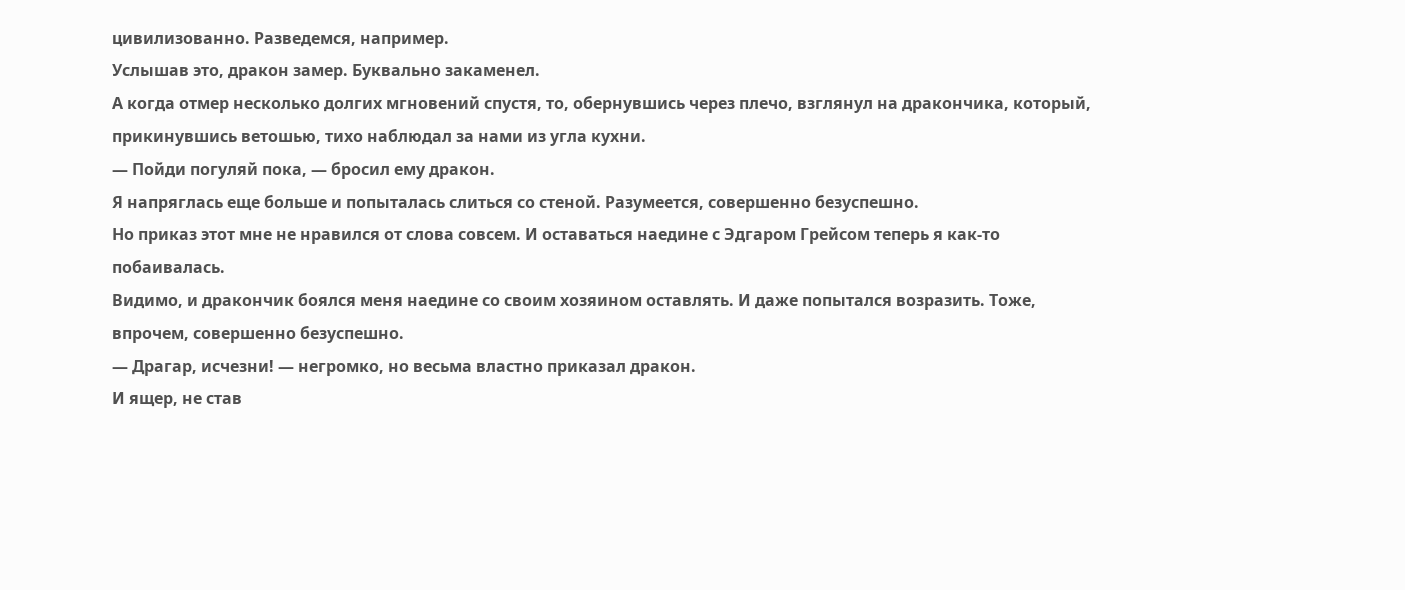цивилизованно. Разведемся, например.
Услышав это, дракон замер. Буквально закаменел.
А когда отмер несколько долгих мгновений спустя, то, обернувшись через плечо, взглянул на дракончика, который, прикинувшись ветошью, тихо наблюдал за нами из угла кухни.
— Пойди погуляй пока, — бросил ему дракон.
Я напряглась еще больше и попыталась слиться со стеной. Разумеется, совершенно безуспешно.
Но приказ этот мне не нравился от слова совсем. И оставаться наедине с Эдгаром Грейсом теперь я как-то побаивалась.
Видимо, и дракончик боялся меня наедине со своим хозяином оставлять. И даже попытался возразить. Тоже, впрочем, совершенно безуспешно.
— Драгар, исчезни! — негромко, но весьма властно приказал дракон.
И ящер, не став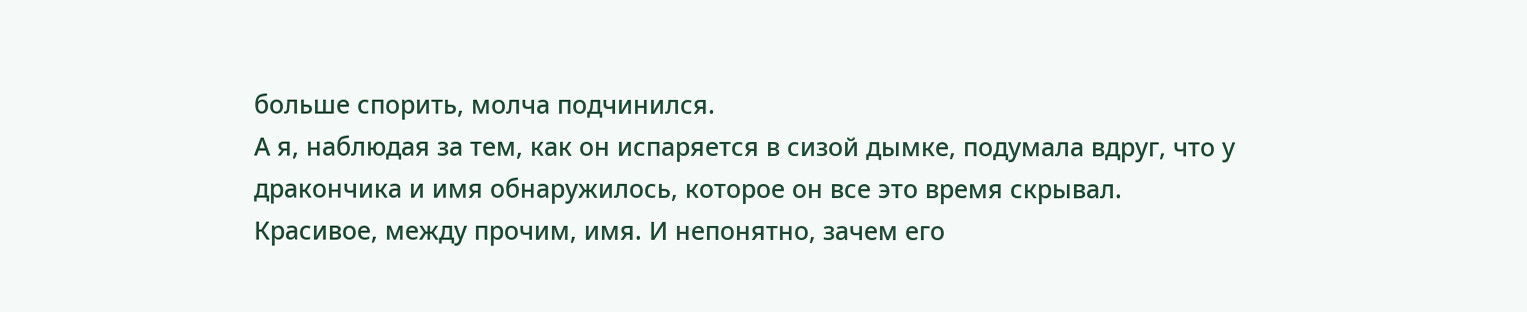больше спорить, молча подчинился.
А я, наблюдая за тем, как он испаряется в сизой дымке, подумала вдруг, что у дракончика и имя обнаружилось, которое он все это время скрывал.
Красивое, между прочим, имя. И непонятно, зачем его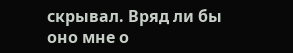скрывал. Вряд ли бы оно мне о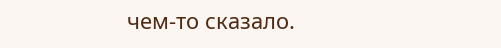чем-то сказало.